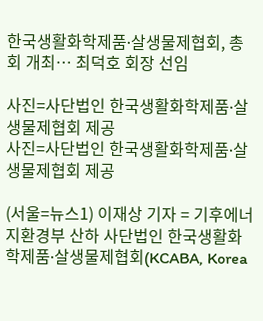한국생활화학제품∙살생물제협회, 총회 개최… 최덕호 회장 선임

사진=사단법인 한국생활화학제품∙살생물제협회 제공
사진=사단법인 한국생활화학제품∙살생물제협회 제공

(서울=뉴스1) 이재상 기자 = 기후에너지환경부 산하 사단법인 한국생활화학제품∙살생물제협회(KCABA, Korea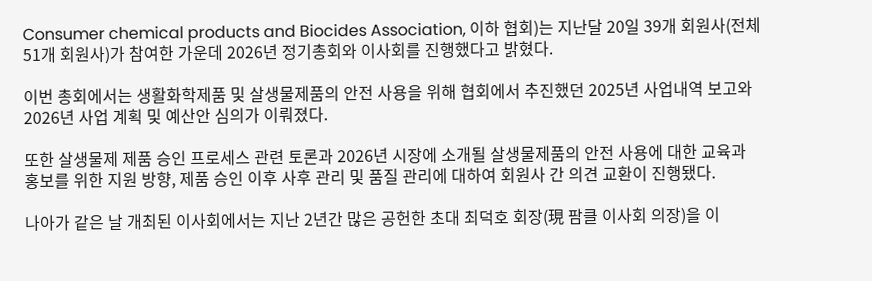Consumer chemical products and Biocides Association, 이하 협회)는 지난달 20일 39개 회원사(전체 51개 회원사)가 참여한 가운데 2026년 정기총회와 이사회를 진행했다고 밝혔다.

이번 총회에서는 생활화학제품 및 살생물제품의 안전 사용을 위해 협회에서 추진했던 2025년 사업내역 보고와 2026년 사업 계획 및 예산안 심의가 이뤄졌다.

또한 살생물제 제품 승인 프로세스 관련 토론과 2026년 시장에 소개될 살생물제품의 안전 사용에 대한 교육과 홍보를 위한 지원 방향, 제품 승인 이후 사후 관리 및 품질 관리에 대하여 회원사 간 의견 교환이 진행됐다.

나아가 같은 날 개최된 이사회에서는 지난 2년간 많은 공헌한 초대 최덕호 회장(現 팜클 이사회 의장)을 이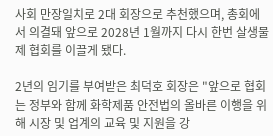사회 만장일치로 2대 회장으로 추천했으며, 총회에서 의결돼 앞으로 2028년 1월까지 다시 한번 살생물제 협회를 이끌게 됐다.

2년의 임기를 부여받은 최덕호 회장은 "앞으로 협회는 정부와 함께 화학제품 안전법의 올바른 이행을 위해 시장 및 업계의 교육 및 지원을 강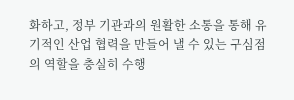화하고, 정부 기관과의 원활한 소통을 통해 유기적인 산업 협력을 만들어 낼 수 있는 구심점의 역할을 충실히 수행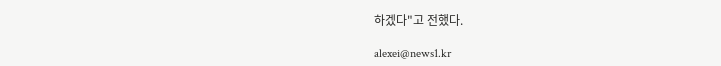하겠다"고 전했다.

alexei@news1.kr